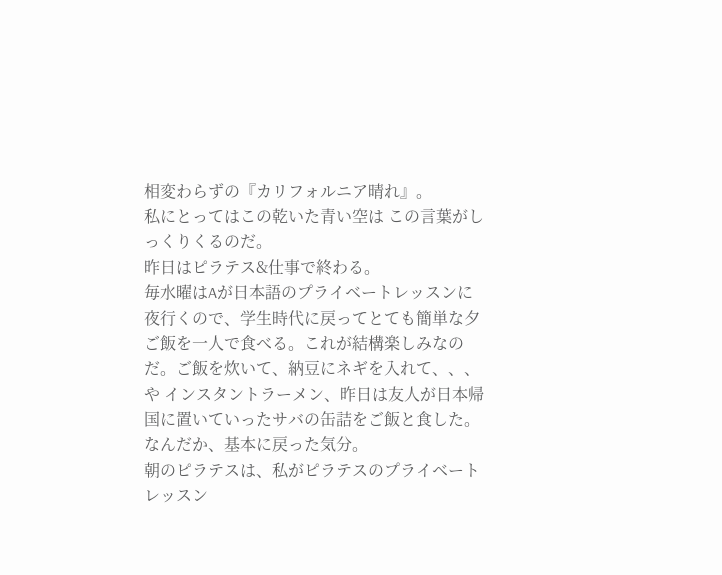相変わらずの『カリフォルニア晴れ』。
私にとってはこの乾いた青い空は この言葉がしっくりくるのだ。
昨日はピラテス&仕事で終わる。
毎水曜はAが日本語のプライベートレッスンに夜行くので、学生時代に戻ってとても簡単な夕ご飯を一人で食べる。これが結構楽しみなのだ。ご飯を炊いて、納豆にネギを入れて、、、や インスタントラーメン、昨日は友人が日本帰国に置いていったサバの缶詰をご飯と食した。なんだか、基本に戻った気分。
朝のピラテスは、私がピラテスのプライベートレッスン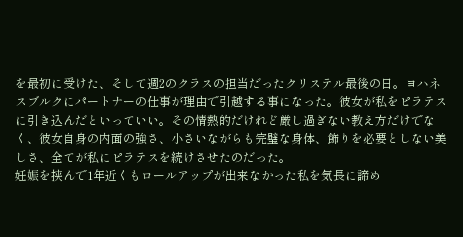を最初に受けた、そして週2のクラスの担当だったクリステル最後の日。ヨハネスブルクにパートナーの仕事が理由で引越する事になった。彼女が私をピラテスに引き込んだといっていい。その情熱的だけれど厳し過ぎない教え方だけでなく、彼女自身の内面の強さ、小さいながらも完璧な身体、飾りを必要としない美しさ、全てが私にピラテスを続けさせたのだった。
妊娠を挟んで1年近くもロールアップが出来なかった私を気長に諦め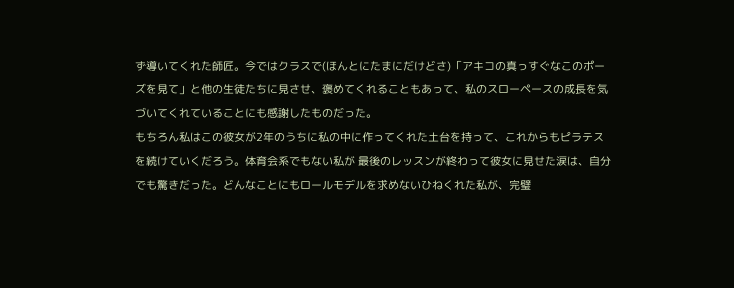ず導いてくれた師匠。今ではクラスで(ほんとにたまにだけどさ)「アキコの真っすぐなこのポーズを見て」と他の生徒たちに見させ、褒めてくれることもあって、私のスローペースの成長を気づいてくれていることにも感謝したものだった。
もちろん私はこの彼女が2年のうちに私の中に作ってくれた土台を持って、これからもピラテスを続けていくだろう。体育会系でもない私が 最後のレッスンが終わって彼女に見せた涙は、自分でも驚きだった。どんなことにもロールモデルを求めないひねくれた私が、完璧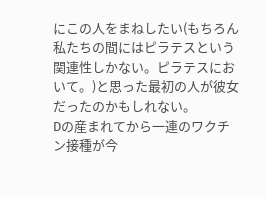にこの人をまねしたい(もちろん私たちの間にはピラテスという関連性しかない。ピラテスにおいて。)と思った最初の人が彼女だったのかもしれない。
Dの産まれてから一連のワクチン接種が今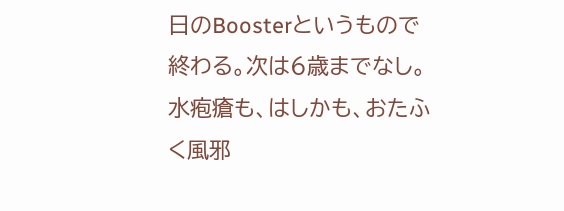日のBoosterというもので終わる。次は6歳までなし。水疱瘡も、はしかも、おたふく風邪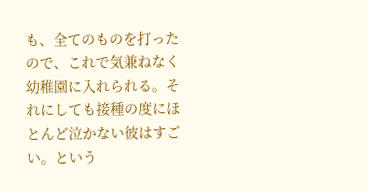も、全てのものを打ったので、これで気兼ねなく幼稚園に入れられる。それにしても接種の度にほとんど泣かない彼はすごい。という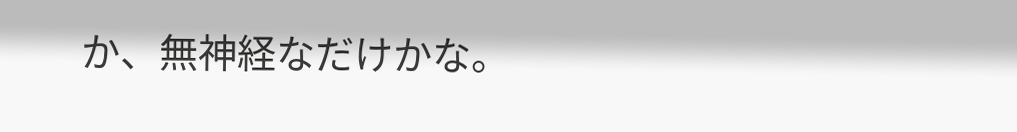か、無神経なだけかな。